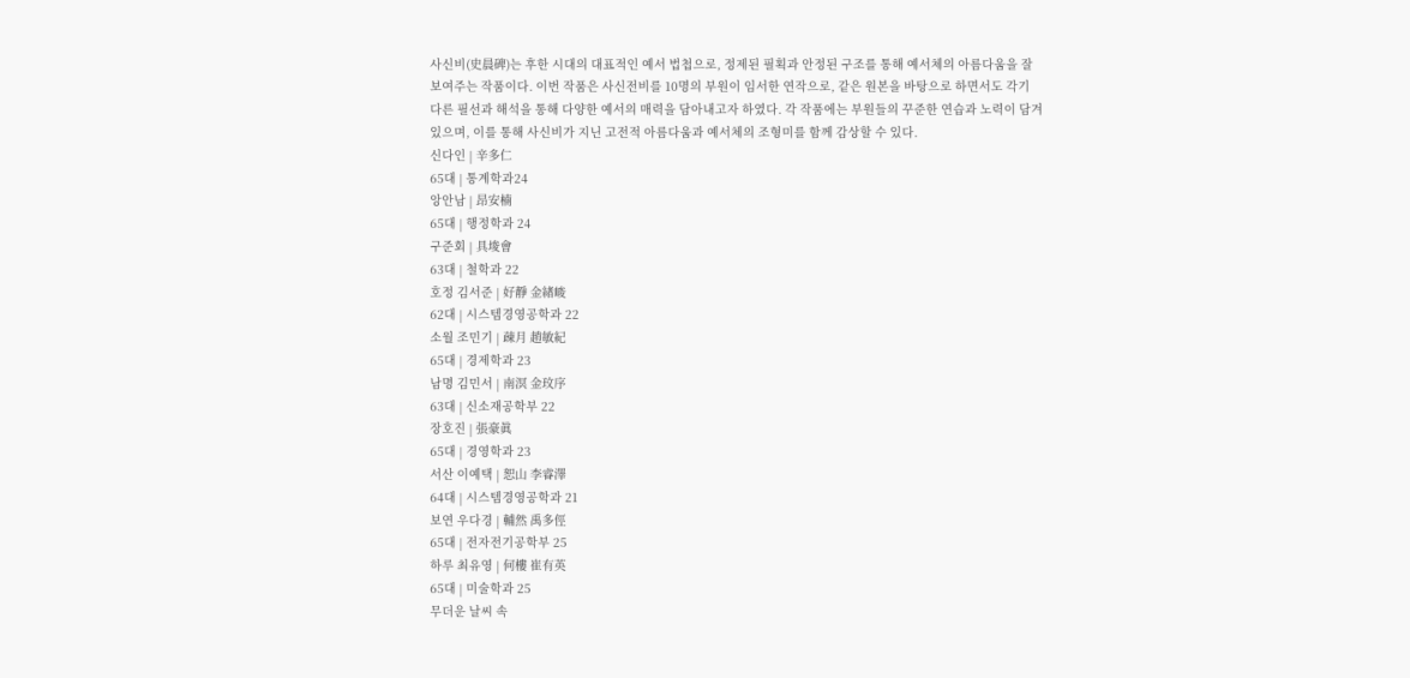사신비(史晨碑)는 후한 시대의 대표적인 예서 법첩으로, 정제된 필획과 안정된 구조를 통해 예서체의 아름다움을 잘 보여주는 작품이다. 이번 작품은 사신전비를 10명의 부원이 임서한 연작으로, 같은 원본을 바탕으로 하면서도 각기 다른 필선과 해석을 통해 다양한 예서의 매력을 담아내고자 하였다. 각 작품에는 부원들의 꾸준한 연습과 노력이 담겨 있으며, 이를 통해 사신비가 지닌 고전적 아름다움과 예서체의 조형미를 함께 감상할 수 있다.
신다인 | 辛多仁
65대 | 통계학과24
앙안남 | 昂安楠
65대 | 행정학과 24
구준회 | 具埈會
63대 | 철학과 22
호정 김서준 | 好靜 金緖峻
62대 | 시스템경영공학과 22
소월 조민기 | 疎月 趙敏紀
65대 | 경제학과 23
남명 김민서 | 南溟 金玟序
63대 | 신소재공학부 22
장호진 | 張豪眞
65대 | 경영학과 23
서산 이예택 | 恕山 李睿澤
64대 | 시스템경영공학과 21
보연 우다경 | 輔然 禹多俓
65대 | 전자전기공학부 25
하루 최유영 | 何樓 崔有英
65대 | 미술학과 25
무더운 날씨 속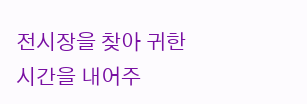전시장을 찾아 귀한 시간을 내어주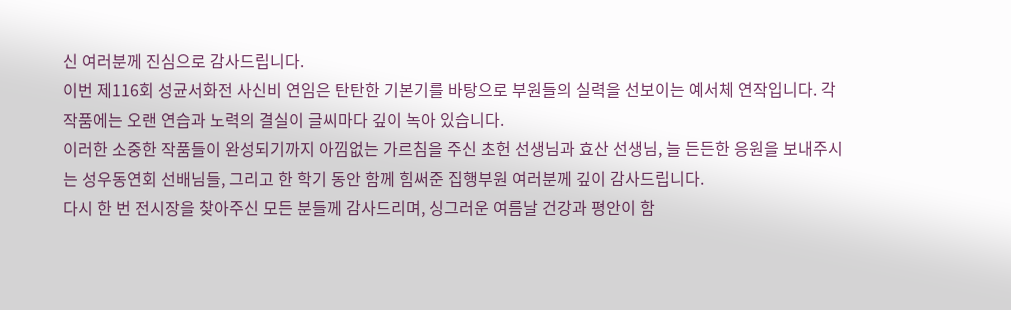신 여러분께 진심으로 감사드립니다.
이번 제116회 성균서화전 사신비 연임은 탄탄한 기본기를 바탕으로 부원들의 실력을 선보이는 예서체 연작입니다. 각 작품에는 오랜 연습과 노력의 결실이 글씨마다 깊이 녹아 있습니다.
이러한 소중한 작품들이 완성되기까지 아낌없는 가르침을 주신 초헌 선생님과 효산 선생님, 늘 든든한 응원을 보내주시는 성우동연회 선배님들, 그리고 한 학기 동안 함께 힘써준 집행부원 여러분께 깊이 감사드립니다.
다시 한 번 전시장을 찾아주신 모든 분들께 감사드리며, 싱그러운 여름날 건강과 평안이 함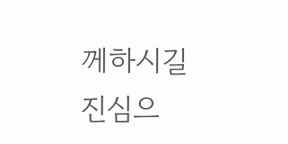께하시길 진심으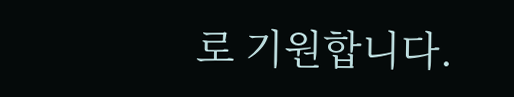로 기원합니다.